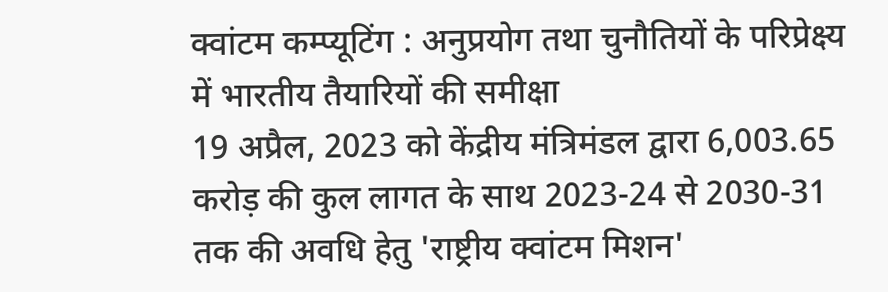क्वांटम कम्प्यूटिंग : अनुप्रयोग तथा चुनौतियों के परिप्रेक्ष्य में भारतीय तैयारियों की समीक्षा
19 अप्रैल, 2023 को केंद्रीय मंत्रिमंडल द्वारा 6,003.65 करोड़ की कुल लागत के साथ 2023-24 से 2030-31 तक की अवधि हेतु 'राष्ट्रीय क्वांटम मिशन'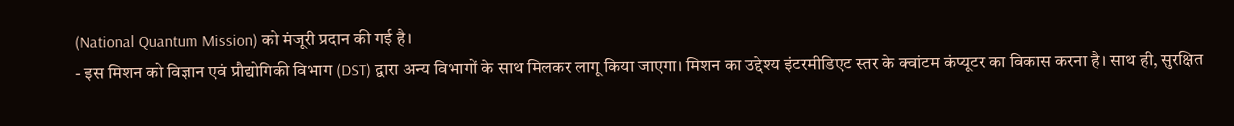(National Quantum Mission) को मंजूरी प्रदान की गई है।
- इस मिशन को विज्ञान एवं प्रौद्योगिकी विभाग (DST) द्वारा अन्य विभागों के साथ मिलकर लागू किया जाएगा। मिशन का उद्देश्य इंटरमीडिएट स्तर के क्वांटम कंप्यूटर का विकास करना है। साथ ही, सुरक्षित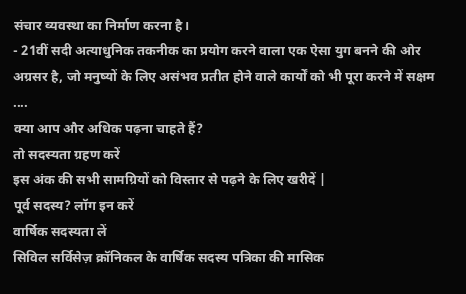संचार व्यवस्था का निर्माण करना है।
- 21वीं सदी अत्याधुनिक तकनीक का प्रयोग करने वाला एक ऐसा युग बनने की ओर अग्रसर है, जो मनुष्यों के लिए असंभव प्रतीत होने वाले कार्यों को भी पूरा करने में सक्षम ....
क्या आप और अधिक पढ़ना चाहते हैं?
तो सदस्यता ग्रहण करें
इस अंक की सभी सामग्रियों को विस्तार से पढ़ने के लिए खरीदें |
पूर्व सदस्य? लॉग इन करें
वार्षिक सदस्यता लें
सिविल सर्विसेज़ क्रॉनिकल के वार्षिक सदस्य पत्रिका की मासिक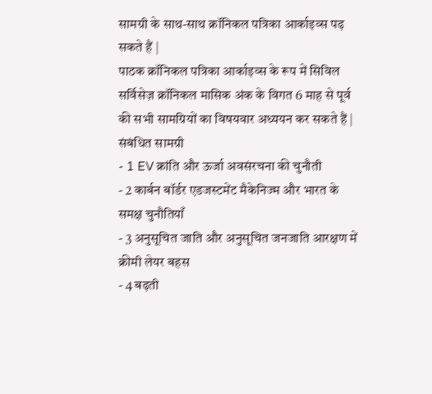सामग्री के साथ-साथ क्रॉनिकल पत्रिका आर्काइव्स पढ़ सकते हैं |
पाठक क्रॉनिकल पत्रिका आर्काइव्स के रूप में सिविल सर्विसेज़ क्रॉनिकल मासिक अंक के विगत 6 माह से पूर्व की सभी सामग्रियों का विषयवार अध्ययन कर सकते हैं |
संबंधित सामग्री
- 1 EV क्रांति और ऊर्जा अवसंरचना की चुनौती
- 2 कार्बन बॉर्डर एडजस्टमेंट मैकेनिज्म और भारत के समक्ष चुनौतियाँ
- 3 अनुसूचित जाति और अनुसूचित जनजाति आरक्षण में क्रीमी लेयर बहस
- 4 बढ़ती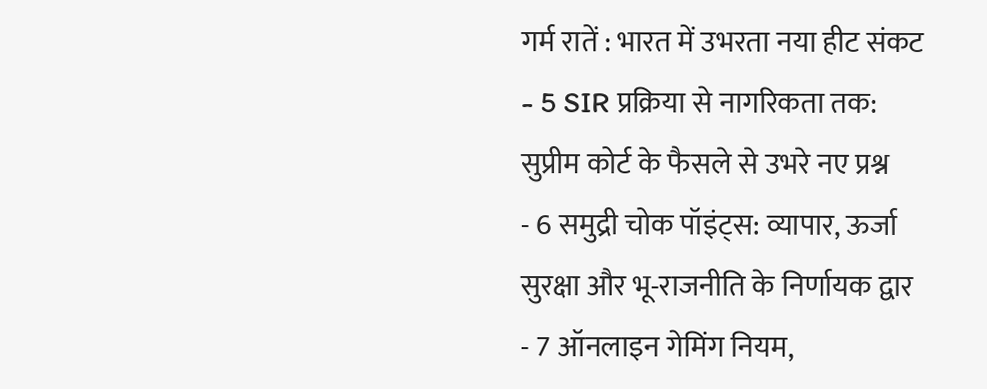गर्म रातें : भारत में उभरता नया हीट संकट
- 5 SIR प्रक्रिया से नागरिकता तक: सुप्रीम कोर्ट के फैसले से उभरे नए प्रश्न
- 6 समुद्री चोक पॉइंट्स: व्यापार, ऊर्जा सुरक्षा और भू-राजनीति के निर्णायक द्वार
- 7 ऑनलाइन गेमिंग नियम,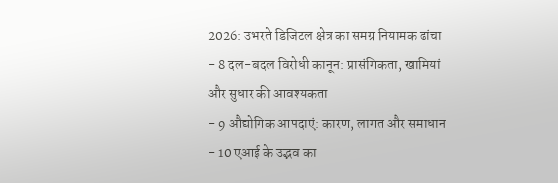2026: उभरते डिजिटल क्षेत्र का समग्र नियामक ढांचा
- 8 दल-बदल विरोधी कानून: प्रासंगिकता, खामियां और सुधार की आवश्यकता
- 9 औद्योगिक आपदाएं: कारण, लागत और समाधान
- 10 एआई के उद्भव का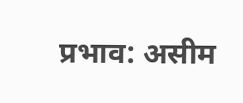प्रभाव: असीम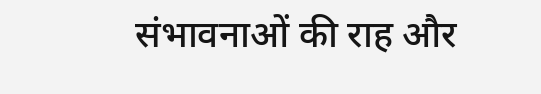संभावनाओं की राह और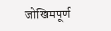जोखिमपूर्ण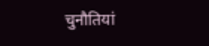चुनौतियां